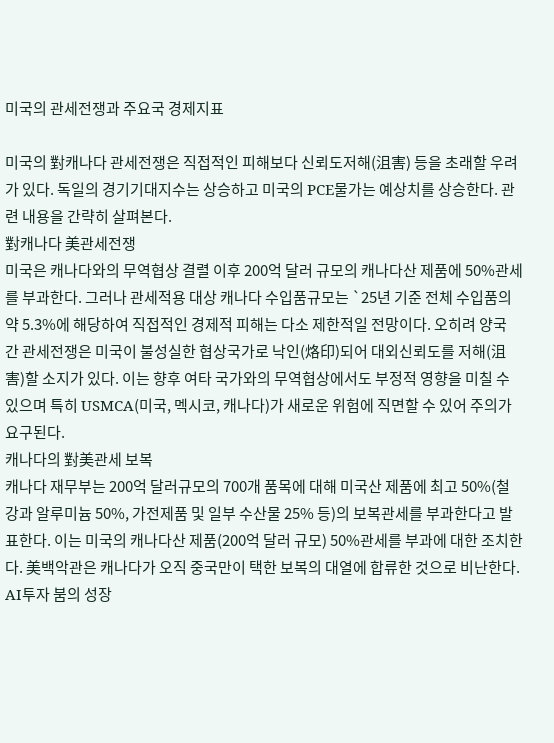미국의 관세전쟁과 주요국 경제지표

미국의 對캐나다 관세전쟁은 직접적인 피해보다 신뢰도저해(沮害) 등을 초래할 우려가 있다. 독일의 경기기대지수는 상승하고 미국의 PCE물가는 예상치를 상승한다. 관련 내용을 간략히 살펴본다.
對캐나다 美관세전쟁
미국은 캐나다와의 무역협상 결렬 이후 200억 달러 규모의 캐나다산 제품에 50%관세를 부과한다. 그러나 관세적용 대상 캐나다 수입품규모는 `25년 기준 전체 수입품의 약 5.3%에 해당하여 직접적인 경제적 피해는 다소 제한적일 전망이다. 오히려 양국 간 관세전쟁은 미국이 불성실한 협상국가로 낙인(烙印)되어 대외신뢰도를 저해(沮害)할 소지가 있다. 이는 향후 여타 국가와의 무역협상에서도 부정적 영향을 미칠 수 있으며 특히 USMCA(미국, 멕시코, 캐나다)가 새로운 위험에 직면할 수 있어 주의가 요구된다.
캐나다의 對美관세 보복
캐나다 재무부는 200억 달러규모의 700개 품목에 대해 미국산 제품에 최고 50%(철강과 알루미늄 50%, 가전제품 및 일부 수산물 25% 등)의 보복관세를 부과한다고 발표한다. 이는 미국의 캐나다산 제품(200억 달러 규모) 50%관세를 부과에 대한 조치한다. 美백악관은 캐나다가 오직 중국만이 택한 보복의 대열에 합류한 것으로 비난한다.
AI투자 붐의 성장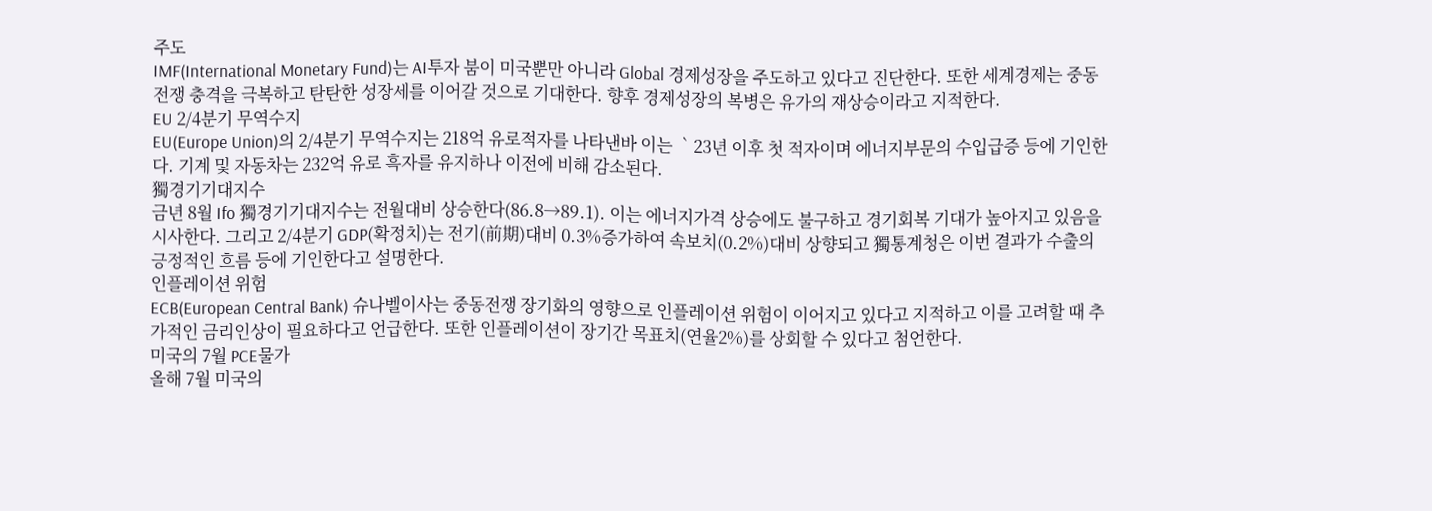주도
IMF(International Monetary Fund)는 AI투자 붐이 미국뿐만 아니라 Global 경제성장을 주도하고 있다고 진단한다. 또한 세계경제는 중동전쟁 충격을 극복하고 탄탄한 성장세를 이어갈 것으로 기대한다. 향후 경제성장의 복병은 유가의 재상승이라고 지적한다.
EU 2/4분기 무역수지
EU(Europe Union)의 2/4분기 무역수지는 218억 유로적자를 나타낸바 이는 ‵23년 이후 첫 적자이며 에너지부문의 수입급증 등에 기인한다. 기계 및 자동차는 232억 유로 흑자를 유지하나 이전에 비해 감소된다.
獨경기기대지수
금년 8월 Ifo 獨경기기대지수는 전월대비 상승한다(86.8→89.1). 이는 에너지가격 상승에도 불구하고 경기회복 기대가 높아지고 있음을 시사한다. 그리고 2/4분기 GDP(확정치)는 전기(前期)대비 0.3%증가하여 속보치(0.2%)대비 상향되고 獨통계청은 이번 결과가 수출의 긍정적인 흐름 등에 기인한다고 설명한다.
인플레이션 위험
ECB(European Central Bank) 슈나벨이사는 중동전쟁 장기화의 영향으로 인플레이션 위험이 이어지고 있다고 지적하고 이를 고려할 때 추가적인 금리인상이 필요하다고 언급한다. 또한 인플레이션이 장기간 목표치(연율2%)를 상회할 수 있다고 첨언한다.
미국의 7월 PCE물가
올해 7월 미국의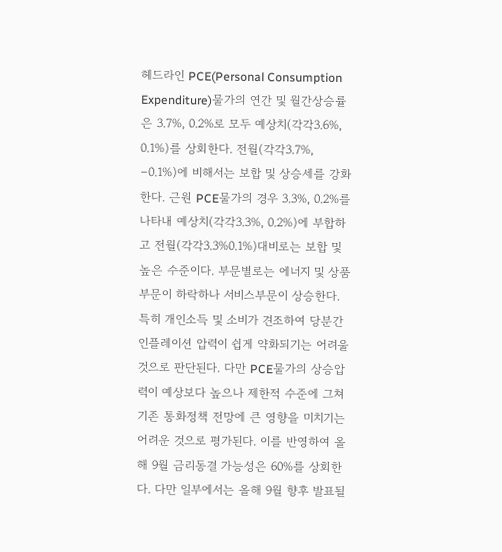헤드라인 PCE(Personal Consumption Expenditure)물가의 연간 및 월간상승률은 3.7%, 0.2%로 모두 예상치(각각3.6%, 0.1%)를 상회한다. 전월(각각3.7%, −0.1%)에 비해서는 보합 및 상승세를 강화한다. 근원 PCE물가의 경우 3.3%, 0.2%를 나타내 예상치(각각3.3%, 0.2%)에 부합하고 전월(각각3.3%0.1%)대비로는 보합 및 높은 수준이다. 부문별로는 에너지 및 상품부문이 하락하나 서비스부문이 상승한다. 특히 개인소득 및 소비가 견조하여 당분간 인플레이션 압력이 쉽게 약화되기는 어려울 것으로 판단된다. 다만 PCE물가의 상승압력이 예상보다 높으나 제한적 수준에 그쳐 기존 통화정책 전망에 큰 영향을 미치기는 어려운 것으로 평가된다. 이를 반영하여 올해 9월 금리동결 가능성은 60%를 상회한다. 다만 일부에서는 올해 9월 향후 발표될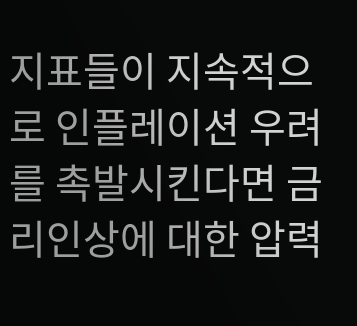지표들이 지속적으로 인플레이션 우려를 촉발시킨다면 금리인상에 대한 압력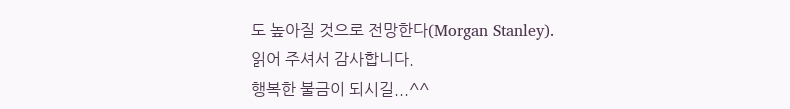도 높아질 것으로 전망한다(Morgan Stanley).
읽어 주셔서 감사합니다.
행복한 불금이 되시길...^^